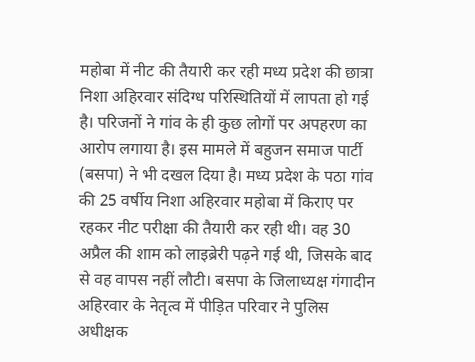महोबा में नीट की तैयारी कर रही मध्य प्रदेश की छात्रा निशा अहिरवार संदिग्ध परिस्थितियों में लापता हो गई है। परिजनों ने गांव के ही कुछ लोगों पर अपहरण का आरोप लगाया है। इस मामले में बहुजन समाज पार्टी (बसपा) ने भी दखल दिया है। मध्य प्रदेश के पठा गांव की 25 वर्षीय निशा अहिरवार महोबा में किराए पर रहकर नीट परीक्षा की तैयारी कर रही थी। वह 30 अप्रैल की शाम को लाइब्रेरी पढ़ने गई थी, जिसके बाद से वह वापस नहीं लौटी। बसपा के जिलाध्यक्ष गंगादीन अहिरवार के नेतृत्व में पीड़ित परिवार ने पुलिस अधीक्षक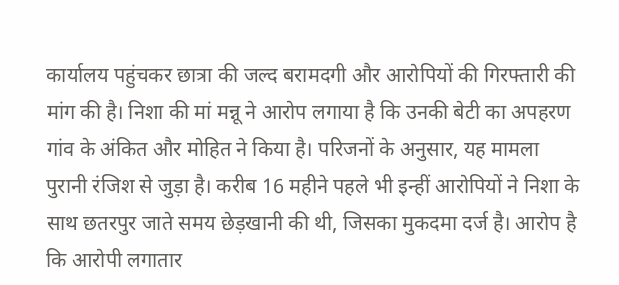कार्यालय पहुंचकर छात्रा की जल्द बरामदगी और आरोपियों की गिरफ्तारी की मांग की है। निशा की मां मन्नू ने आरोप लगाया है कि उनकी बेटी का अपहरण गांव के अंकित और मोहित ने किया है। परिजनों के अनुसार, यह मामला पुरानी रंजिश से जुड़ा है। करीब 16 महीने पहले भी इन्हीं आरोपियों ने निशा के साथ छतरपुर जाते समय छेड़खानी की थी, जिसका मुकदमा दर्ज है। आरोप है कि आरोपी लगातार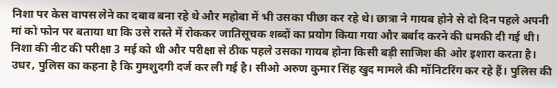निशा पर केस वापस लेने का दबाव बना रहे थे और महोबा में भी उसका पीछा कर रहे थे। छात्रा ने गायब होने से दो दिन पहले अपनी मां को फोन पर बताया था कि उसे रास्ते में रोककर जातिसूचक शब्दों का प्रयोग किया गया और बर्बाद करने की धमकी दी गई थी। निशा की नीट की परीक्षा 3 मई को थी और परीक्षा से ठीक पहले उसका गायब होना किसी बड़ी साजिश की ओर इशारा करता है। उधर, पुलिस का कहना है कि गुमशुदगी दर्ज कर ली गई है। सीओ अरुण कुमार सिंह खुद मामले की मॉनिटरिंग कर रहे हैं। पुलिस की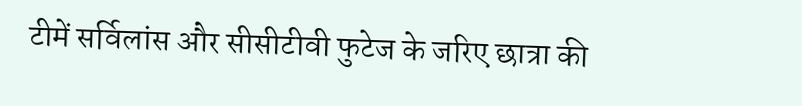टीमें सर्विलांस और सीसीटीवी फुटेज के जरिए छात्रा की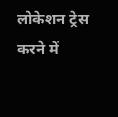लोकेशन ट्रेस करने में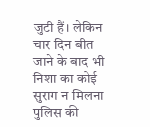जुटी हैं। लेकिन चार दिन बीत जाने के बाद भी निशा का कोई सुराग न मिलना पुलिस की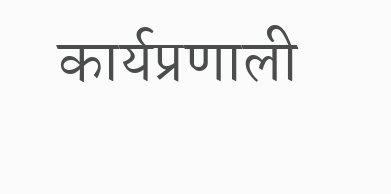कार्यप्रणाली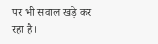पर भी सवाल खड़े कर रहा है।